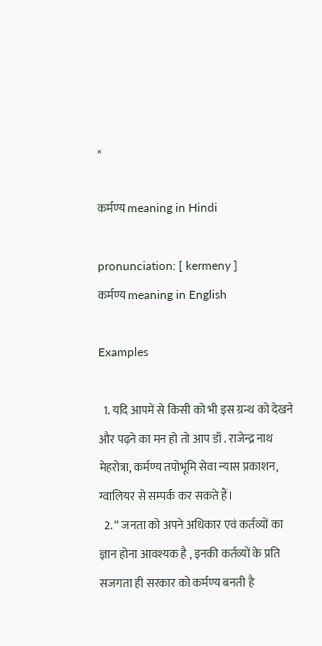×

कर्मण्य meaning in Hindi

pronunciation: [ kermeny ]
कर्मण्य meaning in English

Examples

  1. यदि आपमें से किसी को भी इस ग्रन्थ को देखने और पढ़ने का मन हो तो आप डॉ . राजेन्द्र नाथ मेहरोत्रा, कर्मण्य तपोभूमि सेवा न्यास प्रकाशन, ग्वालियर से सम्पर्क कर सकते हैं।
  2. “ जनता को अपने अधिकार एवं कर्तव्यों का ज्ञान होना आवश्यक है , इनकी कर्तव्यों के प्रति सजगता ही सरकार को कर्मण्य बनती है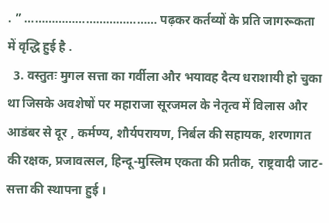. ” ………………………………… पढ़कर कर्तव्यों के प्रति जागरूकता में वृद्धि हुई है .
  3. वस्तुतः मुगल सत्ता का गर्वीला और भयावह दैत्य धराशायी हो चुका था जिसके अवशेषों पर महाराजा सूरजमल के नेतृत्व में विलास और आडंबर से दूर , कर्मण्य, शौर्यपरायण, निर्बल की सहायक, शरणागत की रक्षक, प्रजावत्सल, हिन्दू-मुस्लिम एकता की प्रतीक, राष्ट्रवादी जाट-सत्ता की स्थापना हुई ।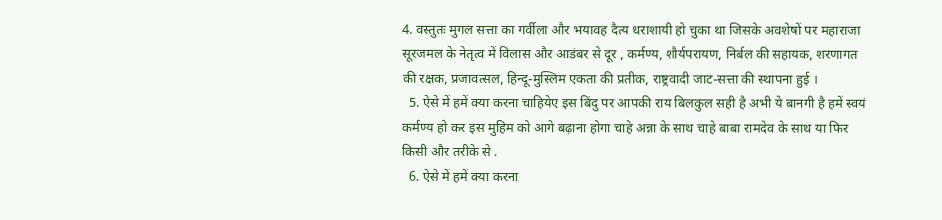4. वस्तुतः मुगल सत्ता का गर्वीला और भयावह दैत्य धराशायी हो चुका था जिसके अवशेषों पर महाराजा सूरजमल के नेतृत्व में विलास और आडंबर से दूर , कर्मण्य, शौर्यपरायण, निर्बल की सहायक, शरणागत की रक्षक, प्रजावत्सल, हिन्दू-मुस्लिम एकता की प्रतीक, राष्ट्रवादी जाट-सत्ता की स्थापना हुई ।
  5. ऐसे में हमें क्या करना चाहियेए इस बिंदु पर आपकी राय बिलकुल सही है अभी ये बानगी है हमें स्वयं कर्मण्य हो कर इस मुहिम को आगे बढ़ाना होगा चाहे अन्ना के साथ चाहे बाबा रामदेव के साथ या फिर किसी और तरीके से .
  6. ऐसे में हमें क्या करना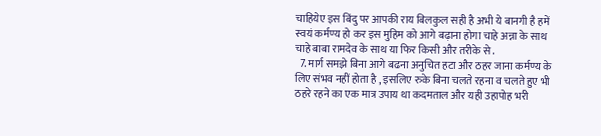चाहियेए इस बिंदु पर आपकी राय बिलकुल सही है अभी ये बानगी है हमें स्वयं कर्मण्य हो कर इस मुहिम को आगे बढ़ाना होगा चाहे अन्ना के साथ चाहे बाबा रामदेव के साथ या फिर किसी और तरीके से .
  7. मार्ग समझे बिना आगे बढना अनुचित हटा और ठहर जाना कर्मण्य के लिए संभव नहीं होता है , इसलिए रुके बिना चलते रहना व चलते हुए भी ठहरे रहने का एक मात्र उपाय था कदमताल और यही उहापोह भरी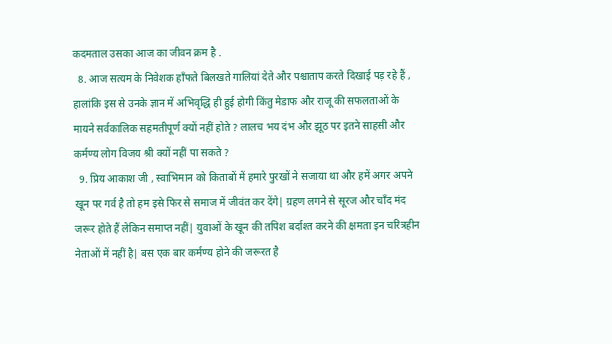कदमताल उसका आज का जीवन क्रम है .
  8. आज सत्यम के निवेशक हाँफते बिलखते गालियां देते और पश्चाताप करते दिखाई पड़ रहे हैं , हालांकि इस से उनके ज्ञान में अभिवृद्धि ही हुई होगी किंतु मेडाफ और राजू की सफलताओं के मायने सर्वकालिक सहमतीपूर्ण क्यों नहीं होते ? लालच भय दंभ और झूठ पर इतने साहसी और कर्मण्य लोग विजय श्री क्यों नहीं पा सकते ?
  9. प्रिय आकाश जी , स्वाभिमान को किताबों में हमारे पुरखों ने सजाया था और हमें अगर अपने खून पर गर्व है तो हम इसे फिर से समाज में जीवंत कर देंगे| ग्रहण लगने से सूरज और चाँद मंद जरूर होते हैं लेकिन समाप्त नहीं| युवाओं के खून की तपिश बर्दाश्त करने की क्षमता इन चरित्रहीन नेताओं में नहीं है| बस एक बार कर्मण्य होने की जरूरत है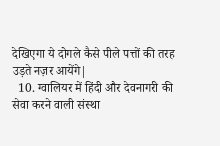देखिएगा ये दोगले कैसे पीले पत्तों की तरह उड़ते नज़र आयेंगे|
  10. ग्वालियर में हिंदी और देवनागरी की सेवा करने वाली संस्था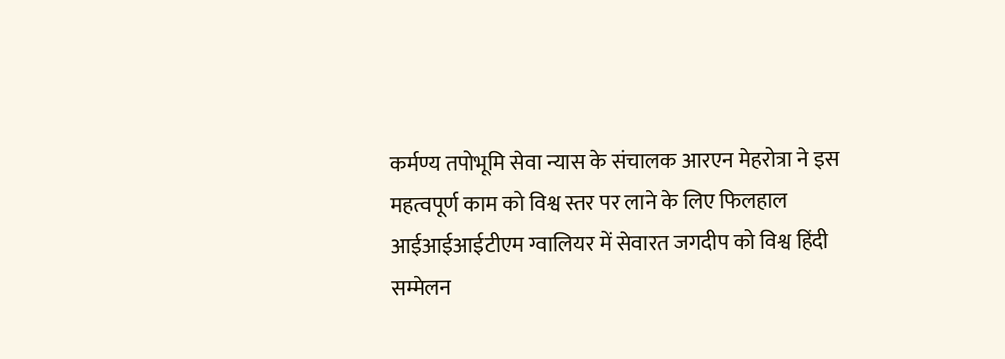कर्मण्य तपोभूमि सेवा न्यास के संचालक आरएन मेहरोत्रा ने इस महत्वपूर्ण काम को विश्व स्तर पर लाने के लिए फिलहाल आईआईआईटीएम ग्वालियर में सेवारत जगदीप को विश्व हिंदी सम्मेलन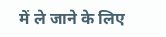में ले जाने के लिए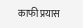काफी प्रयास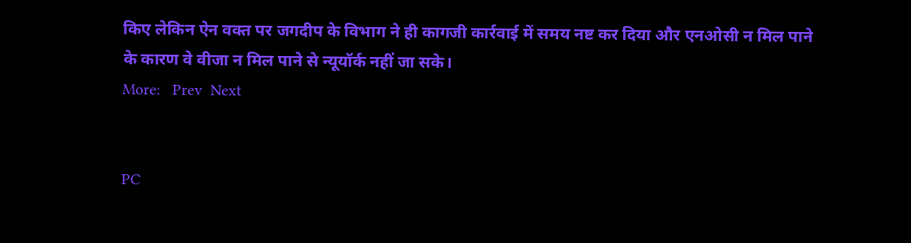किए लेकिन ऐन वक्त पर जगदीप के विभाग ने ही कागजी कार्रवाई में समय नष्ट कर दिया और एनओसी न मिल पाने के कारण वे वीजा न मिल पाने से न्यूयॉर्क नहीं जा सके।
More:   Prev  Next


PC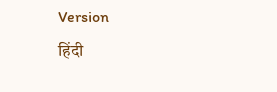Version
हिंदी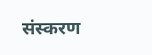संस्करण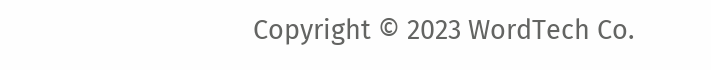Copyright © 2023 WordTech Co.